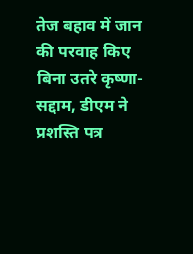तेज बहाव में जान की परवाह किए बिना उतरे कृष्णा-सद्दाम, डीएम ने प्रशस्ति पत्र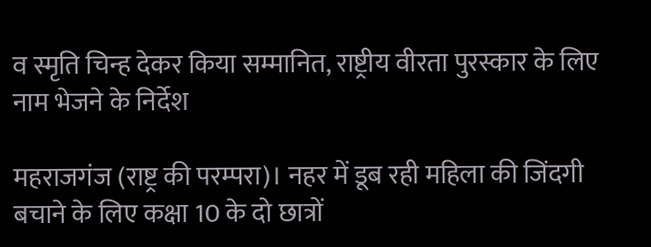व स्मृति चिन्ह देकर किया सम्मानित, राष्ट्रीय वीरता पुरस्कार के लिए नाम भेजने के निर्देश

महराजगंज (राष्ट्र की परम्परा)। नहर में डूब रही महिला की जिंदगी बचाने के लिए कक्षा 10 के दो छात्रों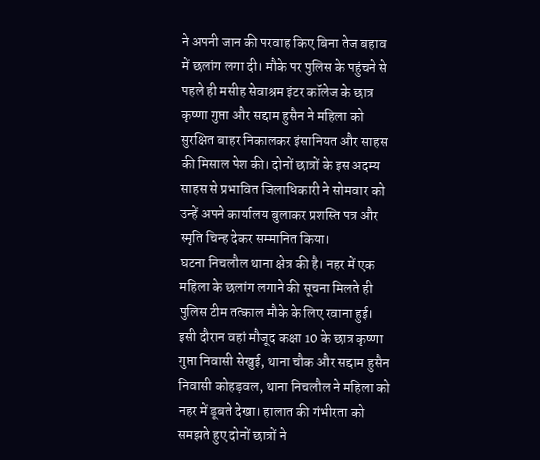ने अपनी जान की परवाह किए बिना तेज बहाव में छलांग लगा दी। मौके पर पुलिस के पहुंचने से पहले ही मसीह सेवाश्रम इंटर कॉलेज के छात्र कृष्णा गुप्ता और सद्दाम हुसैन ने महिला को सुरक्षित बाहर निकालकर इंसानियत और साहस की मिसाल पेश की। दोनों छात्रों के इस अदम्य साहस से प्रभावित जिलाधिकारी ने सोमवार को उन्हें अपने कार्यालय बुलाकर प्रशस्ति पत्र और स्मृति चिन्ह देकर सम्मानित किया।
घटना निचलौल थाना क्षेत्र की है। नहर में एक महिला के छलांग लगाने की सूचना मिलते ही पुलिस टीम तत्काल मौके के लिए रवाना हुई। इसी दौरान वहां मौजूद कक्षा 10 के छात्र कृष्णा गुप्ता निवासी सेखुई, थाना चौक और सद्दाम हुसैन निवासी कोहड़वल, थाना निचलौल ने महिला को नहर में डूबते देखा। हालात की गंभीरता को समझते हुए दोनों छात्रों ने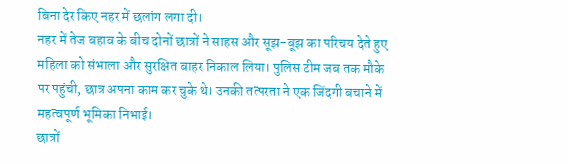बिना देर किए नहर में छलांग लगा दी।
नहर में तेज बहाव के बीच दोनों छात्रों ने साहस और सूझ-बूझ का परिचय देते हुए महिला को संभाला और सुरक्षित बाहर निकाल लिया। पुलिस टीम जब तक मौके पर पहुंची, छात्र अपना काम कर चुके थे। उनकी तत्परता ने एक जिंदगी बचाने में महत्वपूर्ण भूमिका निभाई।
छात्रों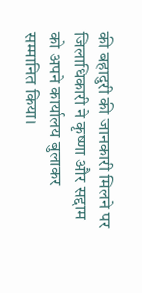की बहादुरी की जानकारी मिलने पर जिलाधिकारी ने कृष्णा और सद्दाम को अपने कार्यालय बुलाकर सम्मानित किया।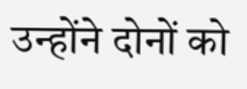उन्होंने दोनों को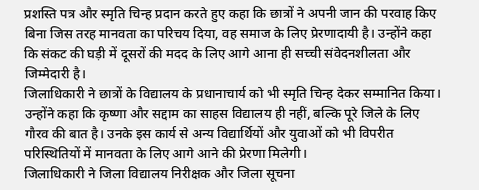प्रशस्ति पत्र और स्मृति चिन्ह प्रदान करते हुए कहा कि छात्रों ने अपनी जान की परवाह किए बिना जिस तरह मानवता का परिचय दिया, वह समाज के लिए प्रेरणादायी है। उन्होंने कहा कि संकट की घड़ी में दूसरों की मदद के लिए आगे आना ही सच्ची संवेदनशीलता और जिम्मेदारी है।
जिलाधिकारी ने छात्रों के विद्यालय के प्रधानाचार्य को भी स्मृति चिन्ह देकर सम्मानित किया। उन्होंने कहा कि कृष्णा और सद्दाम का साहस विद्यालय ही नहीं, बल्कि पूरे जिले के लिए गौरव की बात है। उनके इस कार्य से अन्य विद्यार्थियों और युवाओं को भी विपरीत परिस्थितियों में मानवता के लिए आगे आने की प्रेरणा मिलेगी।
जिलाधिकारी ने जिला विद्यालय निरीक्षक और जिला सूचना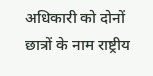अधिकारी को दोनों छात्रों के नाम राष्ट्रीय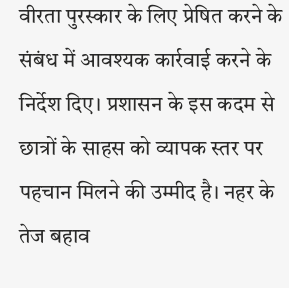वीरता पुरस्कार के लिए प्रेषित करने के संबंध में आवश्यक कार्रवाई करने के निर्देश दिए। प्रशासन के इस कदम से छात्रों के साहस को व्यापक स्तर पर पहचान मिलने की उम्मीद है। नहर के तेज बहाव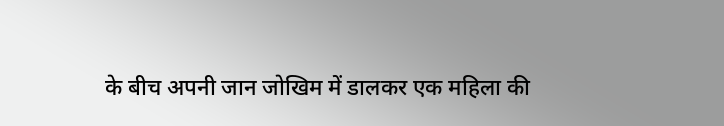के बीच अपनी जान जोखिम में डालकर एक महिला की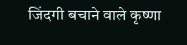जिंदगी बचाने वाले कृष्णा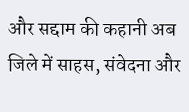और सद्दाम की कहानी अब जिले में साहस, संवेदना और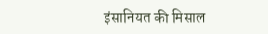इंसानियत की मिसाल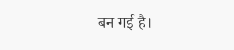बन गई है।